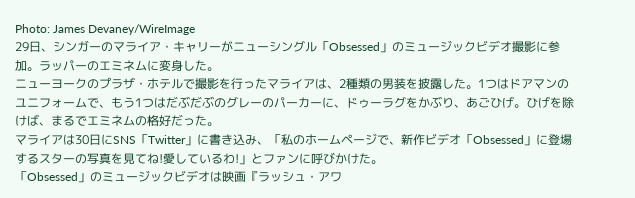Photo: James Devaney/WireImage
29日、シンガーのマライア・キャリーがニューシングル「Obsessed」のミュージックビデオ撮影に参加。ラッパーのエミネムに変身した。
ニューヨークのプラザ・ホテルで撮影を行ったマライアは、2種類の男装を披露した。1つはドアマンのユニフォームで、もう1つはだぶだぶのグレーのパーカーに、ドゥーラグをかぶり、あごひげ。ひげを除けば、まるでエミネムの格好だった。
マライアは30日にSNS「Twitter」に書き込み、「私のホームページで、新作ビデオ「Obsessed」に登場するスターの写真を見てね!愛しているわ!」とファンに呼びかけた。
「Obsessed」のミュージックビデオは映画『ラッシュ・アワ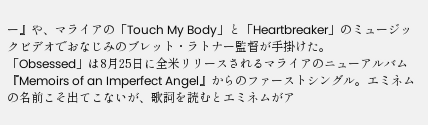ー』や、マライアの「Touch My Body」と「Heartbreaker」のミュージックビデオでおなじみのブレット・ラトナー監督が手掛けた。
「Obsessed」は8月25日に全米リリースされるマライアのニューアルバム『Memoirs of an Imperfect Angel』からのファーストシングル。エミネムの名前こそ出てこないが、歌詞を読むとエミネムがア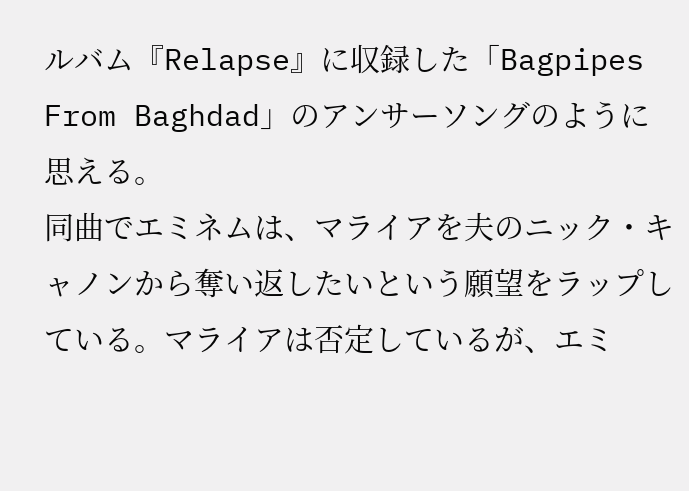ルバム『Relapse』に収録した「Bagpipes From Baghdad」のアンサーソングのように思える。
同曲でエミネムは、マライアを夫のニック・キャノンから奪い返したいという願望をラップしている。マライアは否定しているが、エミ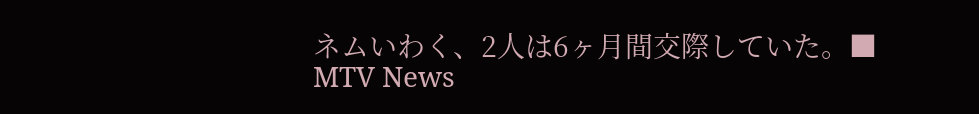ネムいわく、2人は6ヶ月間交際していた。■
MTV News